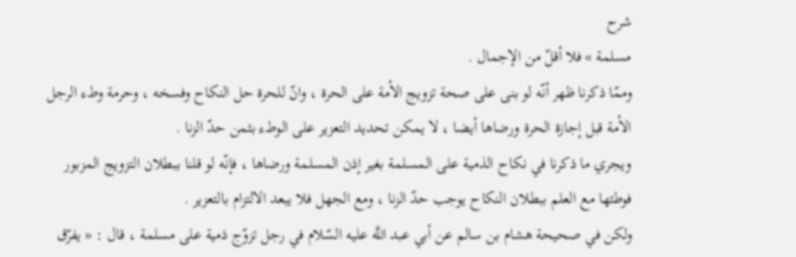شرح
مسلمة » فلا أقلّ من الإجمال .
وممّا ذكرنا ظهر أنّه لو بنى على صحة تزويج الأمة على الحرة ، وانّ للحرة حل النكاح وفسخه ، وحرمة وطء الرجل الأمة قبل إجازة الحرة ورضاها أيضا ، لا يمكن تحديد التعزير على الوطء بثمن حدّ الزنا .
ويجري ما ذكرنا في نكاح الذمية على المسلمة بغير إذن المسلمة ورضاها ، فإنّه لو قلنا ببطلان التزويج المزبور فوطئها مع العلم ببطلان النكاح يوجب حدّ الزنا ، ومع الجهل فلا يبعد الالتزام بالتعزير .
ولكن في صحيحة هشام بن سالم عن أبي عبد اللَّه عليه السّلام في رجل تزوّج ذمية على مسلمة ، قال : « يفرّق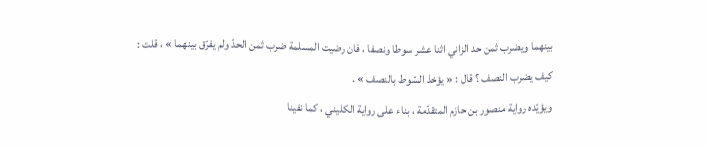بينهما ويضرب ثمن حد الزاني اثنا عشر سوطا ونصفا ، فان رضيت المسلمة ضرب ثمن الحدّ ولم يفرّق بينهما » ، قلت : كيف يضرب النصف ؟ قال : « يؤخذ السّوط بالنصف » .
ويؤيّده رواية منصور بن حازم المتقدّمة ، بناء على رواية الكليني ، كما نفينا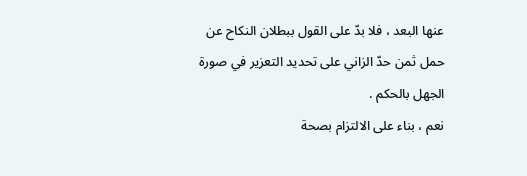عنها البعد ، فلا بدّ على القول ببطلان النكاح عن حمل ثمن حدّ الزاني على تحديد التعزير في صورة الجهل بالحكم .
نعم ، بناء على الالتزام بصحة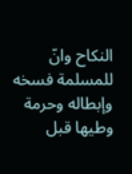النكاح وانّ للمسلمة فسخه وإبطاله وحرمة وطيها قبل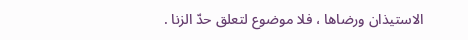الاستيذان ورضاها ، فلا موضوع لتعلق حدّ الزنا .